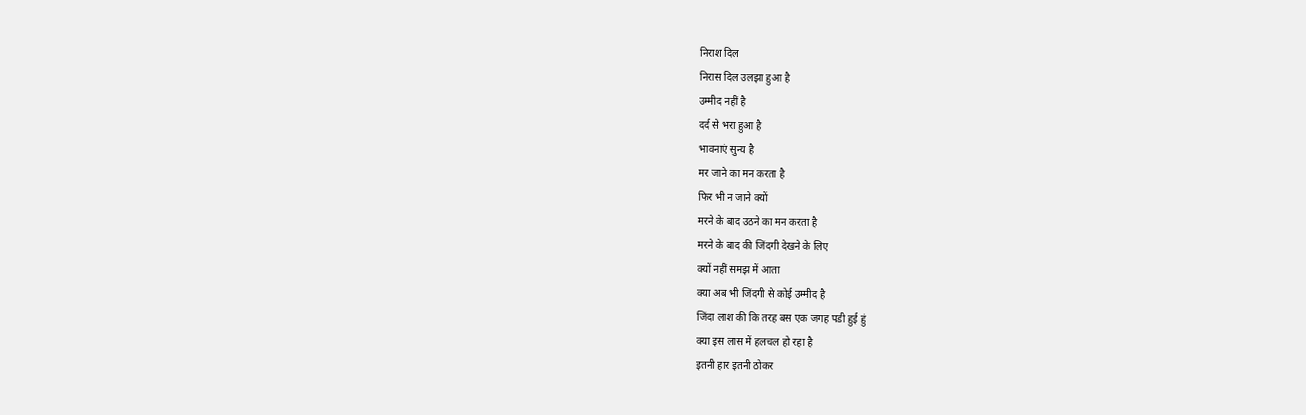निराश दिल
निरास दिल उलझा हुआ है
उम्मीद नहीं है
दर्द से भरा हुआ है
भावनाएं सुन्य है
मर जाने का मन करता है
फिर भी न जाने क्यों
मरने के बाद उठने का मन करता है
मरने के बाद की जिंदगी देखने के लिए
क्यों नहीं समझ में आता
क्या अब भी जिंदगी से कोई उम्मीद है
जिंदा लाश की कि तरह बस एक जगह पडी हुई हुं
क्या इस लास में हलचल हो रहा है
इतनी हार इतनी ठोकर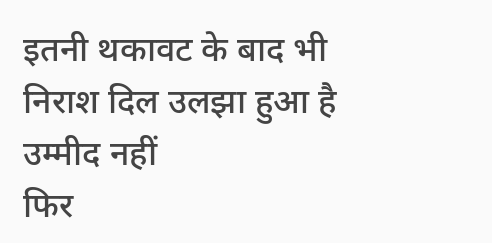इतनी थकावट के बाद भी
निराश दिल उलझा हुआ है
उम्मीद नहीं
फिर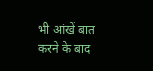भी आंखें बात करने के बाद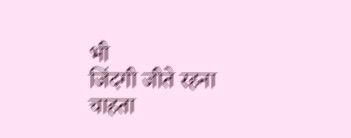भी
जिंदगी जीते रहना चाहता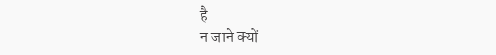है
न जाने क्यों